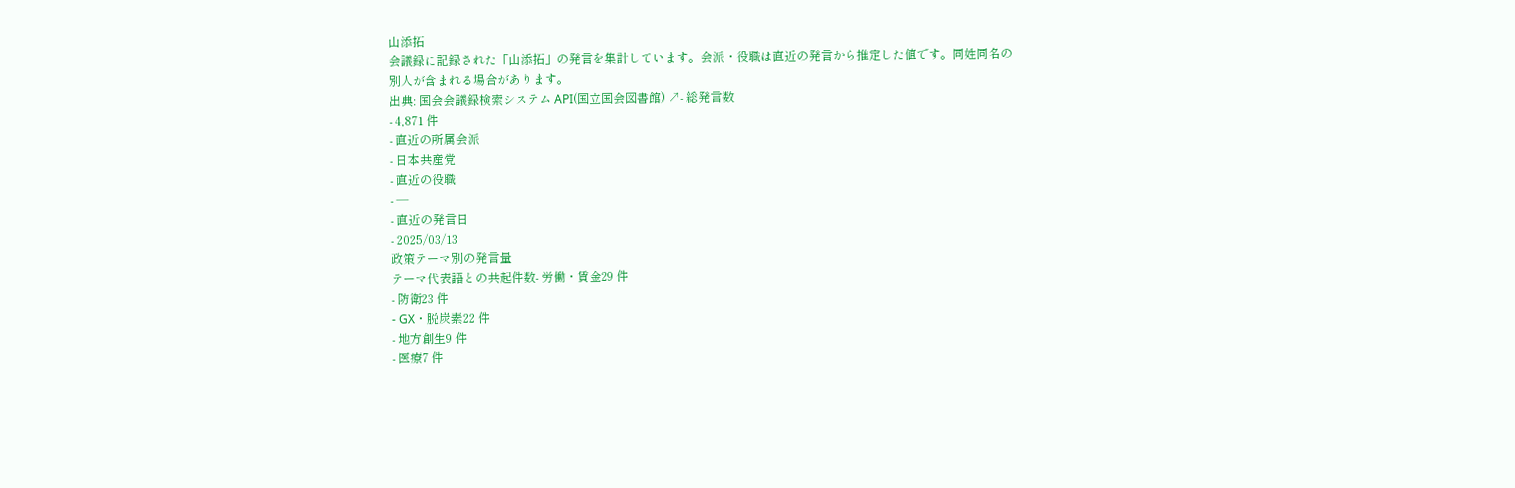山添拓
会議録に記録された「山添拓」の発言を集計しています。会派・役職は直近の発言から推定した値です。同姓同名の別人が含まれる場合があります。
出典: 国会会議録検索システム API(国立国会図書館) ↗- 総発言数
- 4,871 件
- 直近の所属会派
- 日本共産党
- 直近の役職
- —
- 直近の発言日
- 2025/03/13
政策テーマ別の発言量
テーマ代表語との共起件数- 労働・賃金29 件
- 防衛23 件
- GX・脱炭素22 件
- 地方創生9 件
- 医療7 件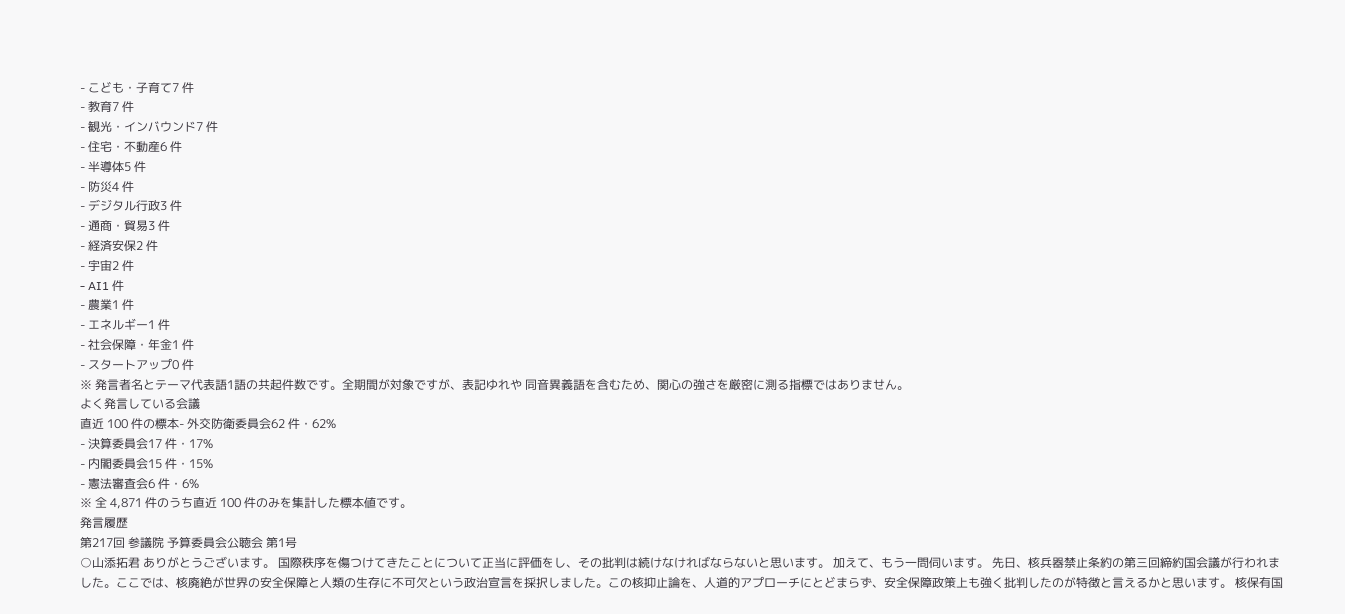- こども・子育て7 件
- 教育7 件
- 観光・インバウンド7 件
- 住宅・不動産6 件
- 半導体5 件
- 防災4 件
- デジタル行政3 件
- 通商・貿易3 件
- 経済安保2 件
- 宇宙2 件
- AI1 件
- 農業1 件
- エネルギー1 件
- 社会保障・年金1 件
- スタートアップ0 件
※ 発言者名とテーマ代表語1語の共起件数です。全期間が対象ですが、表記ゆれや 同音異義語を含むため、関心の強さを厳密に測る指標ではありません。
よく発言している会議
直近 100 件の標本- 外交防衛委員会62 件・62%
- 決算委員会17 件・17%
- 内閣委員会15 件・15%
- 憲法審査会6 件・6%
※ 全 4,871 件のうち直近 100 件のみを集計した標本値です。
発言履歴
第217回 参議院 予算委員会公聴会 第1号
○山添拓君 ありがとうございます。 国際秩序を傷つけてきたことについて正当に評価をし、その批判は続けなければならないと思います。 加えて、もう一問伺います。 先日、核兵器禁止条約の第三回締約国会議が行われました。ここでは、核廃絶が世界の安全保障と人類の生存に不可欠という政治宣言を採択しました。この核抑止論を、人道的アプローチにとどまらず、安全保障政策上も強く批判したのが特徴と言えるかと思います。 核保有国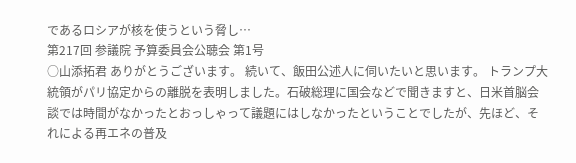であるロシアが核を使うという脅し…
第217回 参議院 予算委員会公聴会 第1号
○山添拓君 ありがとうございます。 続いて、飯田公述人に伺いたいと思います。 トランプ大統領がパリ協定からの離脱を表明しました。石破総理に国会などで聞きますと、日米首脳会談では時間がなかったとおっしゃって議題にはしなかったということでしたが、先ほど、それによる再エネの普及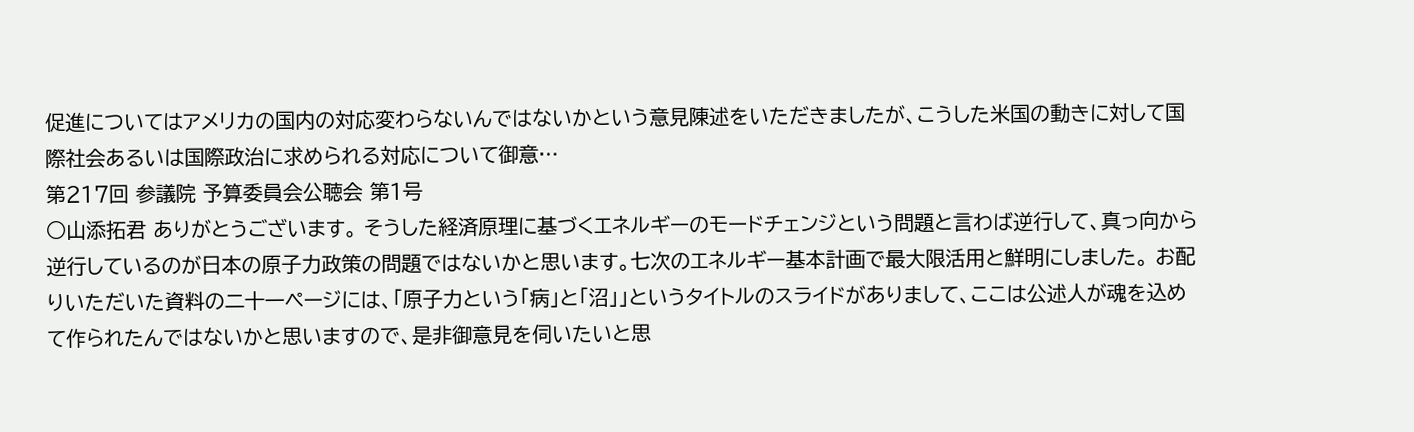促進についてはアメリカの国内の対応変わらないんではないかという意見陳述をいただきましたが、こうした米国の動きに対して国際社会あるいは国際政治に求められる対応について御意…
第217回 参議院 予算委員会公聴会 第1号
○山添拓君 ありがとうございます。 そうした経済原理に基づくエネルギーのモードチェンジという問題と言わば逆行して、真っ向から逆行しているのが日本の原子力政策の問題ではないかと思います。七次のエネルギー基本計画で最大限活用と鮮明にしました。 お配りいただいた資料の二十一ページには、「原子力という「病」と「沼」」というタイトルのスライドがありまして、ここは公述人が魂を込めて作られたんではないかと思いますので、是非御意見を伺いたいと思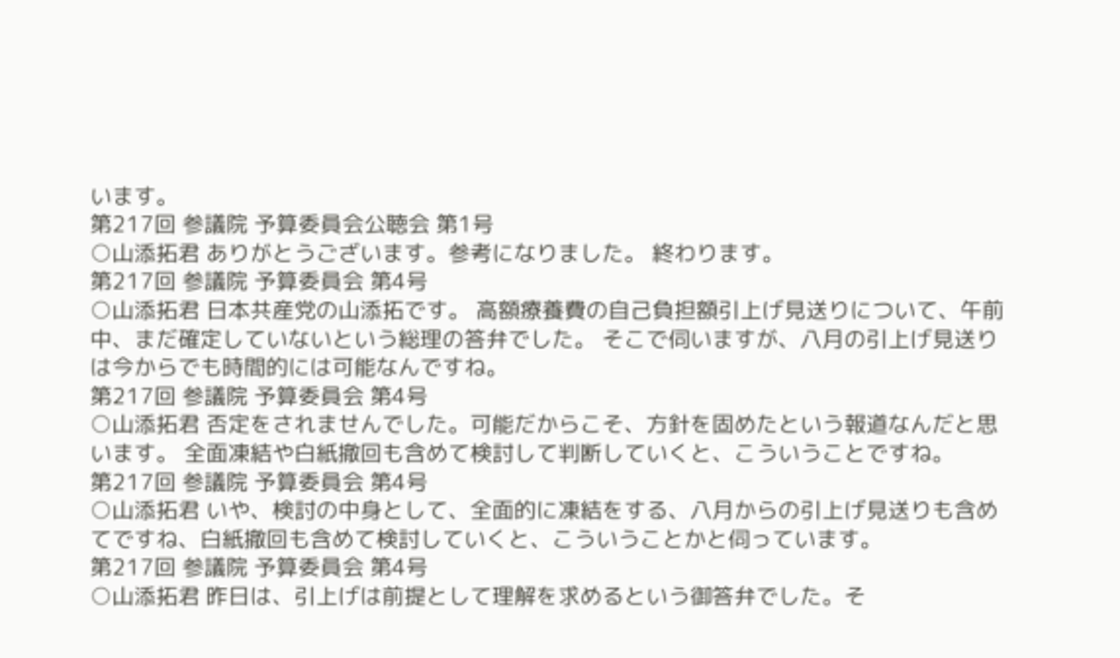います。
第217回 参議院 予算委員会公聴会 第1号
○山添拓君 ありがとうございます。参考になりました。 終わります。
第217回 参議院 予算委員会 第4号
○山添拓君 日本共産党の山添拓です。 高額療養費の自己負担額引上げ見送りについて、午前中、まだ確定していないという総理の答弁でした。 そこで伺いますが、八月の引上げ見送りは今からでも時間的には可能なんですね。
第217回 参議院 予算委員会 第4号
○山添拓君 否定をされませんでした。可能だからこそ、方針を固めたという報道なんだと思います。 全面凍結や白紙撤回も含めて検討して判断していくと、こういうことですね。
第217回 参議院 予算委員会 第4号
○山添拓君 いや、検討の中身として、全面的に凍結をする、八月からの引上げ見送りも含めてですね、白紙撤回も含めて検討していくと、こういうことかと伺っています。
第217回 参議院 予算委員会 第4号
○山添拓君 昨日は、引上げは前提として理解を求めるという御答弁でした。そ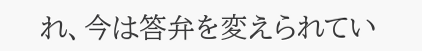れ、今は答弁を変えられてい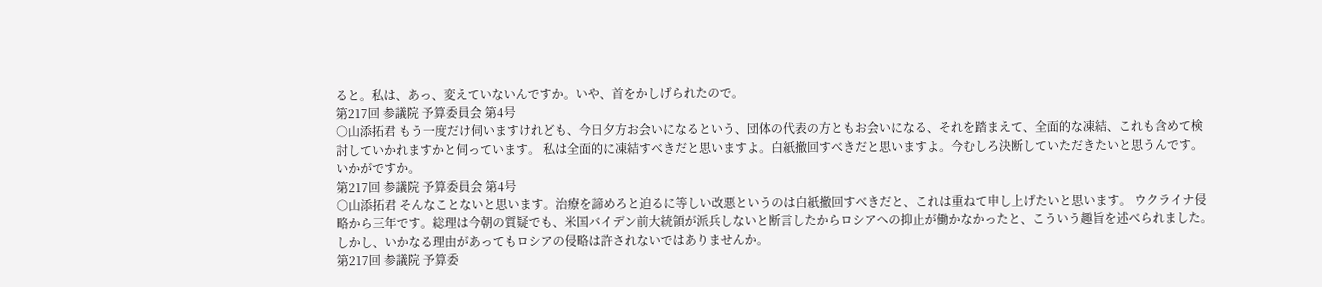ると。私は、あっ、変えていないんですか。いや、首をかしげられたので。
第217回 参議院 予算委員会 第4号
○山添拓君 もう一度だけ伺いますけれども、今日夕方お会いになるという、団体の代表の方ともお会いになる、それを踏まえて、全面的な凍結、これも含めて検討していかれますかと伺っています。 私は全面的に凍結すべきだと思いますよ。白紙撤回すべきだと思いますよ。今むしろ決断していただきたいと思うんです。いかがですか。
第217回 参議院 予算委員会 第4号
○山添拓君 そんなことないと思います。治療を諦めろと迫るに等しい改悪というのは白紙撤回すべきだと、これは重ねて申し上げたいと思います。 ウクライナ侵略から三年です。総理は今朝の質疑でも、米国バイデン前大統領が派兵しないと断言したからロシアへの抑止が働かなかったと、こういう趣旨を述べられました。 しかし、いかなる理由があってもロシアの侵略は許されないではありませんか。
第217回 参議院 予算委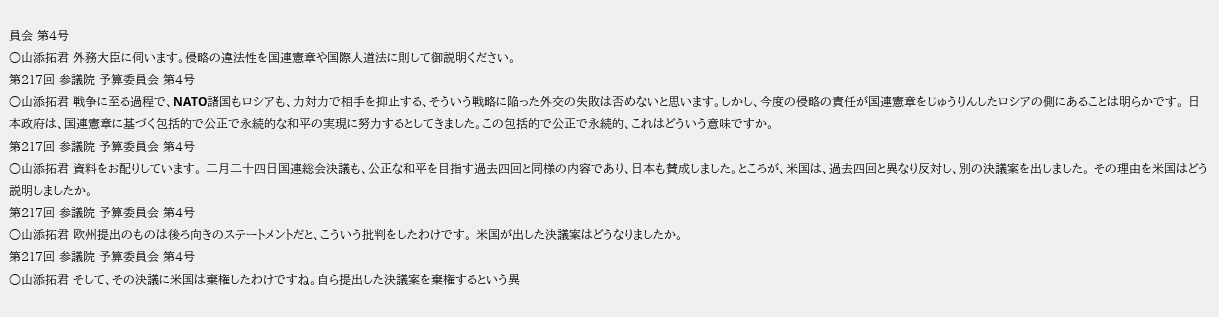員会 第4号
○山添拓君 外務大臣に伺います。侵略の違法性を国連憲章や国際人道法に則して御説明ください。
第217回 参議院 予算委員会 第4号
○山添拓君 戦争に至る過程で、NATO諸国もロシアも、力対力で相手を抑止する、そういう戦略に陥った外交の失敗は否めないと思います。しかし、今度の侵略の責任が国連憲章をじゅうりんしたロシアの側にあることは明らかです。 日本政府は、国連憲章に基づく包括的で公正で永続的な和平の実現に努力するとしてきました。この包括的で公正で永続的、これはどういう意味ですか。
第217回 参議院 予算委員会 第4号
○山添拓君 資料をお配りしています。 二月二十四日国連総会決議も、公正な和平を目指す過去四回と同様の内容であり、日本も賛成しました。ところが、米国は、過去四回と異なり反対し、別の決議案を出しました。 その理由を米国はどう説明しましたか。
第217回 参議院 予算委員会 第4号
○山添拓君 欧州提出のものは後ろ向きのステートメントだと、こういう批判をしたわけです。 米国が出した決議案はどうなりましたか。
第217回 参議院 予算委員会 第4号
○山添拓君 そして、その決議に米国は棄権したわけですね。自ら提出した決議案を棄権するという異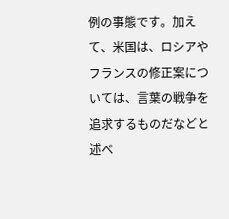例の事態です。加えて、米国は、ロシアやフランスの修正案については、言葉の戦争を追求するものだなどと述べ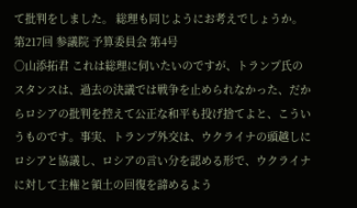て批判をしました。 総理も同じようにお考えでしょうか。
第217回 参議院 予算委員会 第4号
○山添拓君 これは総理に伺いたいのですが、トランプ氏のスタンスは、過去の決議では戦争を止められなかった、だからロシアの批判を控えて公正な和平も投げ捨てよと、こういうものです。事実、トランプ外交は、ウクライナの頭越しにロシアと協議し、ロシアの言い分を認める形で、ウクライナに対して主権と領土の回復を諦めるよう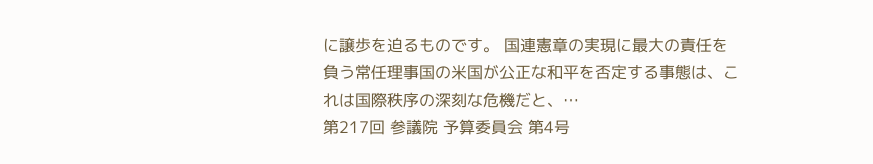に譲歩を迫るものです。 国連憲章の実現に最大の責任を負う常任理事国の米国が公正な和平を否定する事態は、これは国際秩序の深刻な危機だと、…
第217回 参議院 予算委員会 第4号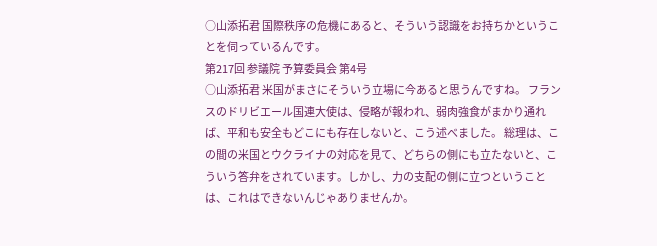○山添拓君 国際秩序の危機にあると、そういう認識をお持ちかということを伺っているんです。
第217回 参議院 予算委員会 第4号
○山添拓君 米国がまさにそういう立場に今あると思うんですね。 フランスのドリビエール国連大使は、侵略が報われ、弱肉強食がまかり通れば、平和も安全もどこにも存在しないと、こう述べました。 総理は、この間の米国とウクライナの対応を見て、どちらの側にも立たないと、こういう答弁をされています。しかし、力の支配の側に立つということは、これはできないんじゃありませんか。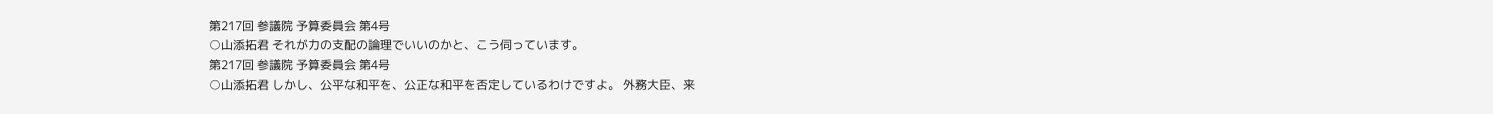第217回 参議院 予算委員会 第4号
○山添拓君 それが力の支配の論理でいいのかと、こう伺っています。
第217回 参議院 予算委員会 第4号
○山添拓君 しかし、公平な和平を、公正な和平を否定しているわけですよ。 外務大臣、来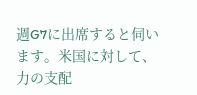週G7に出席すると伺います。米国に対して、力の支配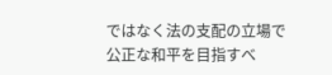ではなく法の支配の立場で公正な和平を目指すべ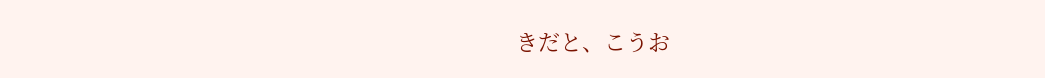きだと、こうお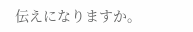伝えになりますか。